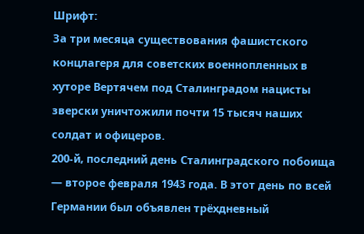Шрифт:
За три месяца существования фашистского концлагеря для советских военнопленных в хуторе Вертячем под Сталинградом нацисты зверски уничтожили почти 15 тысяч наших солдат и офицеров.
200-й, последний день Сталинградского побоища — второе февраля 1943 года. В этот день по всей Германии был объявлен трёхдневный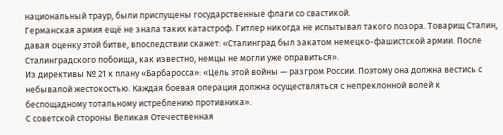национальный траур, были приспущены государственные флаги со свастикой.
Германская армия ещё не знала таких катастроф. Гитлер никогда не испытывал такого позора. Товарищ Сталин, давая оценку этой битве, впоследствии скажет: «Сталинград был закатом немецко-фашистской армии. После Сталинградского побоища, как известно, немцы не могли уже оправиться».
Из директивы № 21 к плану «Барбаросса»: «Цель этой войны — разгром России. Поэтому она должна вестись с небывалой жестокостью. Каждая боевая операция должна осуществляться с непреклонной волей к беспощадному тотальному истреблению противника».
С советской стороны Великая Отечественная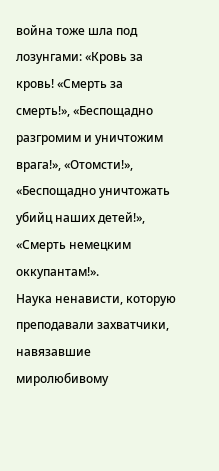война тоже шла под лозунгами: «Кровь за кровь! «Смерть за смерть!», «Беспощадно разгромим и уничтожим врага!», «Отомсти!», «Беспощадно уничтожать убийц наших детей!», «Смерть немецким оккупантам!».
Наука ненависти, которую преподавали захватчики, навязавшие миролюбивому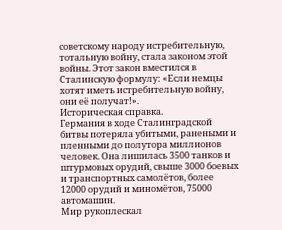советскому народу истребительную, тотальную войну, стала законом этой войны. Этот закон вместился в Сталинскую формулу: «Если немцы хотят иметь истребительную войну, они её получат!».
Историческая справка.
Германия в ходе Сталинградской битвы потеряла убитыми, ранеными и пленными до полутора миллионов человек. Она лишилась 3500 танков и штурмовых орудий, свыше 3000 боевых и транспортных самолётов, более 12000 орудий и миномётов, 75000 автомашин.
Мир рукоплескал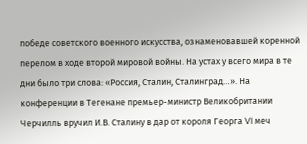победе советского военного искусства, ознаменовавшей коренной перелом в ходе второй мировой войны. На устах у всего мира в те дни было три слова: «Россия, Сталин, Сталинград…». На конференции в Тегенане премьер-министр Великобритании Черчилль вручил И.В. Сталину в дар от короля Георга VI меч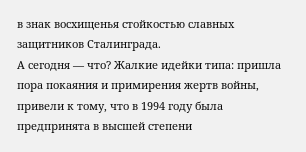в знак восхищенья стойкостью славных защитников Сталинграда.
А сегодня — что? Жалкие идейки типа: пришла пора покаяния и примирения жертв войны, привели к тому, что в 1994 году была предпринята в высшей степени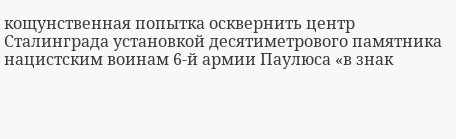кощунственная попытка осквернить центр Сталинграда установкой десятиметрового памятника нацистским воинам 6-й армии Паулюса «в знак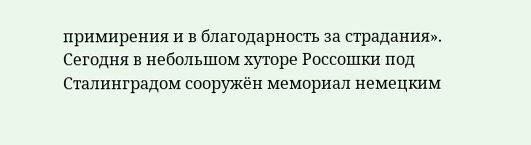примирения и в благодарность за страдания».
Сегодня в небольшом хуторе Россошки под Сталинградом сооружён мемориал немецким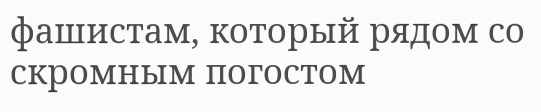фашистам, который рядом со скромным погостом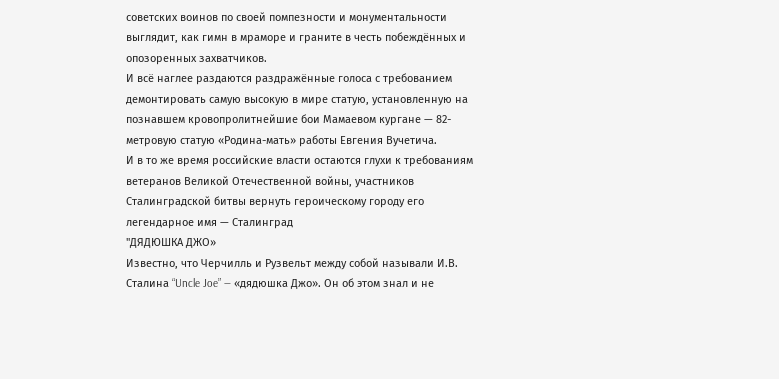советских воинов по своей помпезности и монументальности выглядит, как гимн в мраморе и граните в честь побеждённых и опозоренных захватчиков.
И всё наглее раздаются раздражённые голоса с требованием демонтировать самую высокую в мире статую, установленную на познавшем кровопролитнейшие бои Мамаевом кургане — 82-метровую статую «Родина-мать» работы Евгения Вучетича.
И в то же время российские власти остаются глухи к требованиям ветеранов Великой Отечественной войны, участников Сталинградской битвы вернуть героическому городу его легендарное имя — Сталинград
"ДЯДЮШКА ДЖО»
Известно, что Черчилль и Рузвельт между собой называли И.В. Сталина “Uncle Joe” — «дядюшка Джо». Он об этом знал и не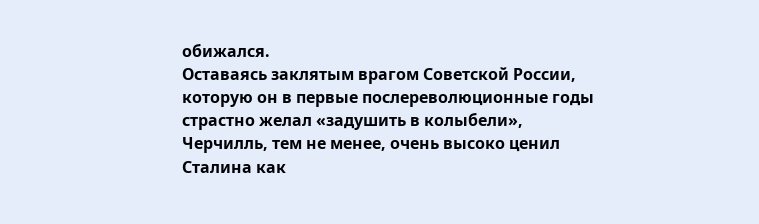обижался.
Оставаясь заклятым врагом Советской России, которую он в первые послереволюционные годы страстно желал «задушить в колыбели», Черчилль, тем не менее, очень высоко ценил Сталина как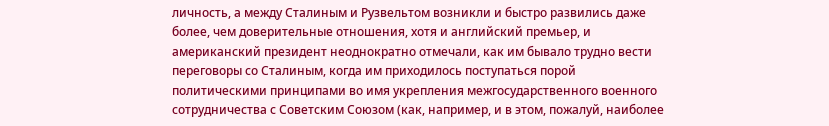личность, а между Сталиным и Рузвельтом возникли и быстро развились даже более, чем доверительные отношения, хотя и английский премьер, и американский президент неоднократно отмечали, как им бывало трудно вести переговоры со Сталиным, когда им приходилось поступаться порой политическими принципами во имя укрепления межгосударственного военного сотрудничества с Советским Союзом (как, например, и в этом, пожалуй, наиболее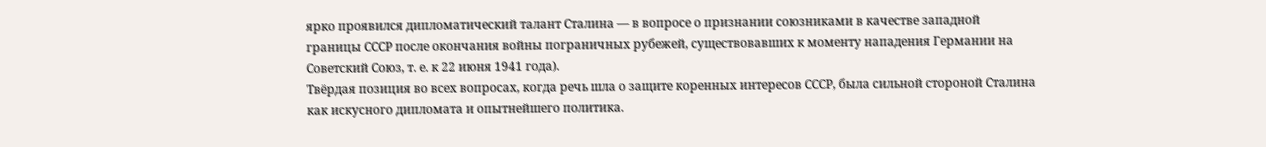ярко проявился дипломатический талант Сталина — в вопросе о признании союзниками в качестве западной границы СССР после окончания войны пограничных рубежей, существовавших к моменту нападения Германии на Советский Союз, т. е. к 22 июня 1941 года).
Твёрдая позиция во всех вопросах, когда речь шла о защите коренных интересов СССР, была сильной стороной Сталина как искусного дипломата и опытнейшего политика.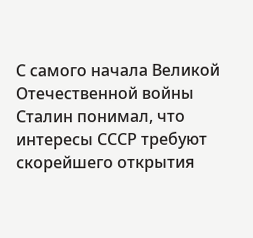С самого начала Великой Отечественной войны Сталин понимал, что интересы СССР требуют скорейшего открытия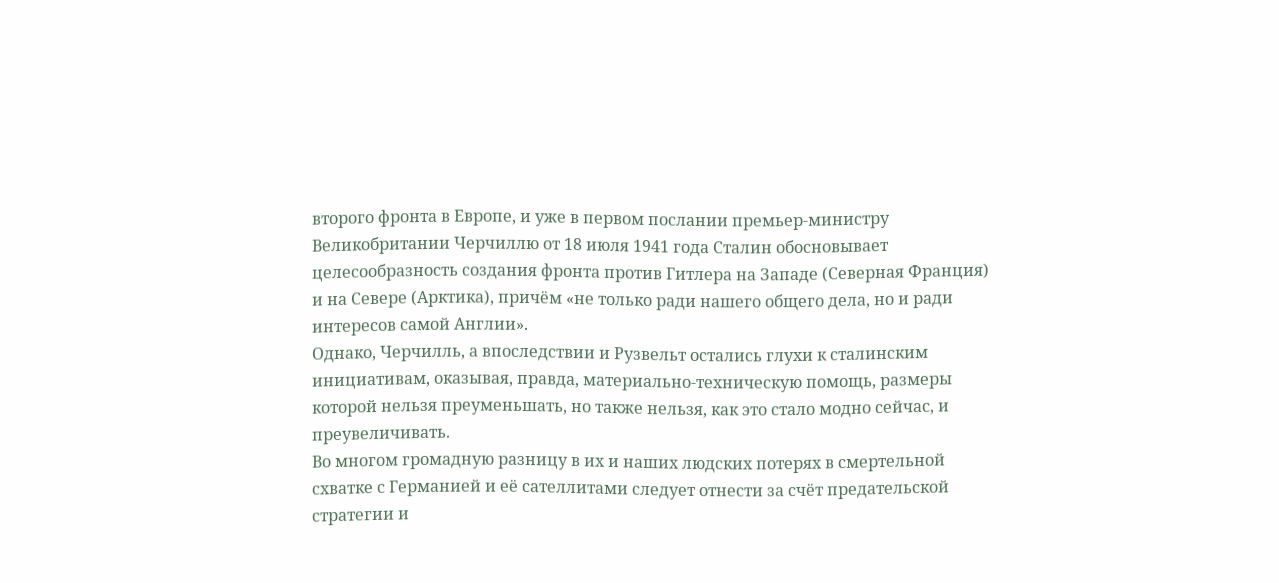второго фронта в Европе, и уже в первом послании премьер-министру Великобритании Черчиллю от 18 июля 1941 года Сталин обосновывает целесообразность создания фронта против Гитлера на Западе (Северная Франция) и на Севере (Арктика), причём «не только ради нашего общего дела, но и ради интересов самой Англии».
Однако, Черчилль, а впоследствии и Рузвельт остались глухи к сталинским инициативам, оказывая, правда, материально-техническую помощь, размеры которой нельзя преуменьшать, но также нельзя, как это стало модно сейчас, и преувеличивать.
Во многом громадную разницу в их и наших людских потерях в смертельной схватке с Германией и её сателлитами следует отнести за счёт предательской стратегии и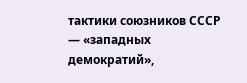тактики союзников СССР — «западных демократий»,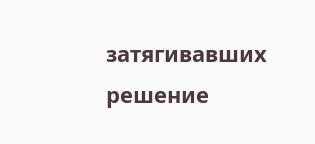затягивавших решение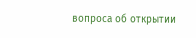вопроса об открытии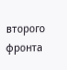второго фронта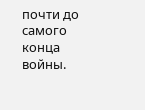почти до самого конца войны.